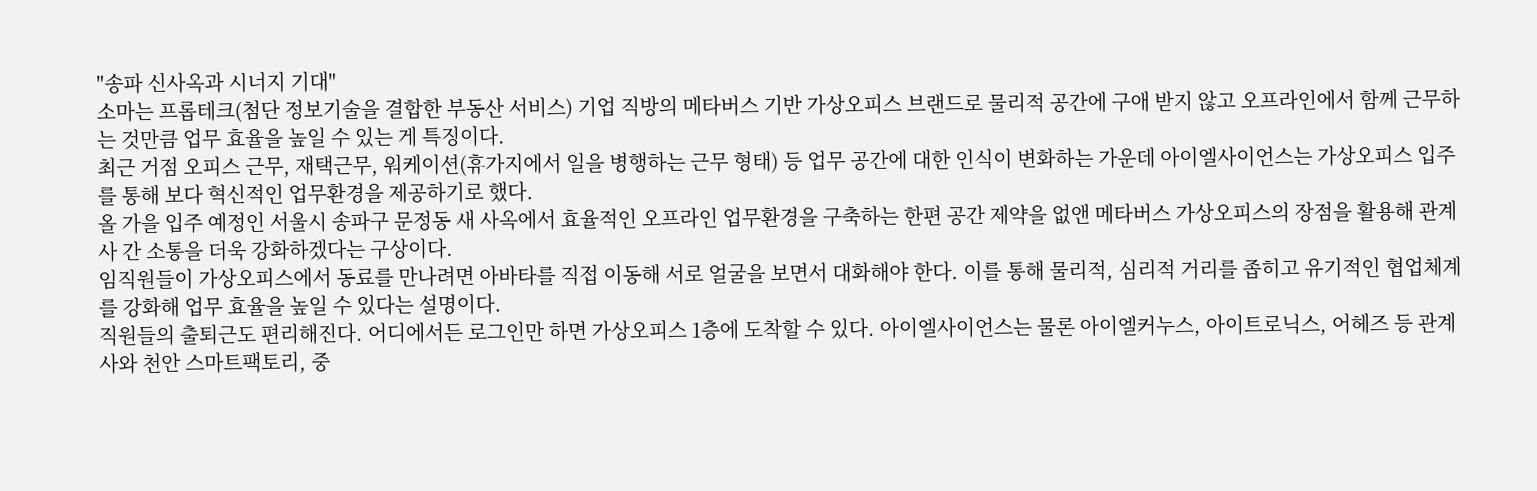"송파 신사옥과 시너지 기대"
소마는 프롭테크(첨단 정보기술을 결합한 부동산 서비스) 기업 직방의 메타버스 기반 가상오피스 브랜드로 물리적 공간에 구애 받지 않고 오프라인에서 함께 근무하는 것만큼 업무 효율을 높일 수 있는 게 특징이다.
최근 거점 오피스 근무, 재택근무, 워케이션(휴가지에서 일을 병행하는 근무 형태) 등 업무 공간에 대한 인식이 변화하는 가운데 아이엘사이언스는 가상오피스 입주를 통해 보다 혁신적인 업무환경을 제공하기로 했다.
올 가을 입주 예정인 서울시 송파구 문정동 새 사옥에서 효율적인 오프라인 업무환경을 구축하는 한편 공간 제약을 없앤 메타버스 가상오피스의 장점을 활용해 관계사 간 소통을 더욱 강화하겠다는 구상이다.
임직원들이 가상오피스에서 동료를 만나려면 아바타를 직접 이동해 서로 얼굴을 보면서 대화해야 한다. 이를 통해 물리적, 심리적 거리를 좁히고 유기적인 협업체계를 강화해 업무 효율을 높일 수 있다는 설명이다.
직원들의 출퇴근도 편리해진다. 어디에서든 로그인만 하면 가상오피스 1층에 도착할 수 있다. 아이엘사이언스는 물론 아이엘커누스, 아이트로닉스, 어헤즈 등 관계사와 천안 스마트팩토리, 중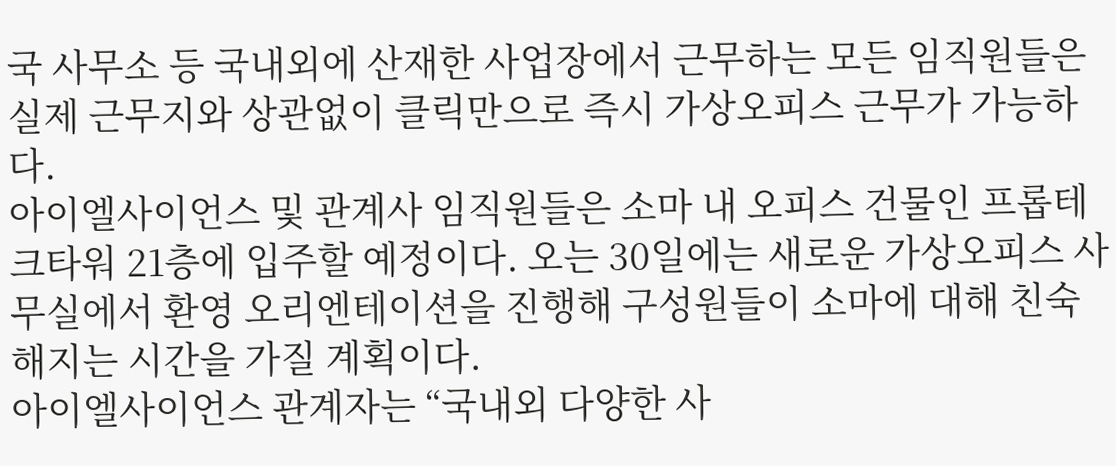국 사무소 등 국내외에 산재한 사업장에서 근무하는 모든 임직원들은 실제 근무지와 상관없이 클릭만으로 즉시 가상오피스 근무가 가능하다.
아이엘사이언스 및 관계사 임직원들은 소마 내 오피스 건물인 프롭테크타워 21층에 입주할 예정이다. 오는 30일에는 새로운 가상오피스 사무실에서 환영 오리엔테이션을 진행해 구성원들이 소마에 대해 친숙해지는 시간을 가질 계획이다.
아이엘사이언스 관계자는 “국내외 다양한 사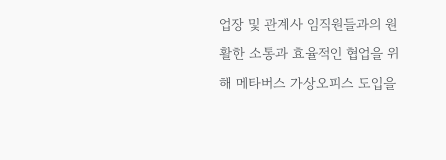업장 및 관계사 임직원들과의 원활한 소통과 효율적인 협업을 위해 메타버스 가상오피스 도입을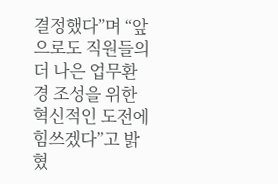결정했다”며 “앞으로도 직원들의 더 나은 업무환경 조성을 위한 혁신적인 도전에 힘쓰겠다”고 밝혔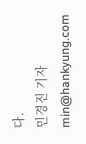다.
민경진 기자 min@hankyung.com